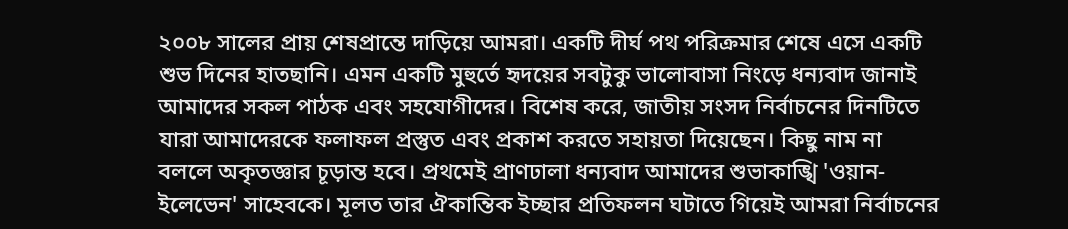২০০৮ সালের প্রায় শেষপ্রান্তে দাড়িয়ে আমরা। একটি দীর্ঘ পথ পরিক্রমার শেষে এসে একটি শুভ দিনের হাতছানি। এমন একটি মুহুর্তে হৃদয়ের সবটুকু ভালোবাসা নিংড়ে ধন্যবাদ জানাই আমাদের সকল পাঠক এবং সহযোগীদের। বিশেষ করে, জাতীয় সংসদ নির্বাচনের দিনটিতে যারা আমাদেরকে ফলাফল প্রস্তুত এবং প্রকাশ করতে সহায়তা দিয়েছেন। কিছু নাম না বললে অকৃতজ্ঞার চূড়ান্ত হবে। প্রথমেই প্রাণঢালা ধন্যবাদ আমাদের শুভাকাঙ্খি 'ওয়ান-ইলেভেন' সাহেবকে। মূলত তার ঐকান্তিক ইচ্ছার প্রতিফলন ঘটাতে গিয়েই আমরা নির্বাচনের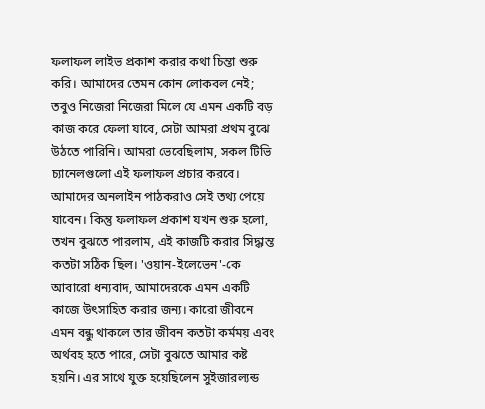ফলাফল লাইভ প্রকাশ করার কথা চিন্তা শুরু করি। আমাদের তেমন কোন লোকবল নেই; তবুও নিজেরা নিজেরা মিলে যে এমন একটি বড় কাজ করে ফেলা যাবে, সেটা আমরা প্রথম বুঝে উঠতে পারিনি। আমরা ভেবেছিলাম, সকল টিভি চ্যানেলগুলো এই ফলাফল প্রচার করবে। আমাদের অনলাইন পাঠকরাও সেই তথ্য পেয়ে যাবেন। কিন্তু ফলাফল প্রকাশ যখন শুরু হলো, তখন বুঝতে পারলাম, এই কাজটি করার সিদ্ধান্ত কতটা সঠিক ছিল। 'ওয়ান-ইলেভেন'-কে আবারো ধন্যবাদ, আমাদেরকে এমন একটি কাজে উৎসাহিত করার জন্য। কারো জীবনে এমন বন্ধু থাকলে তার জীবন কতটা কর্মময় এবং অর্থবহ হতে পারে, সেটা বুঝতে আমার কষ্ট হয়নি। এর সাথে যুক্ত হয়েছিলেন সুইজারল্যন্ড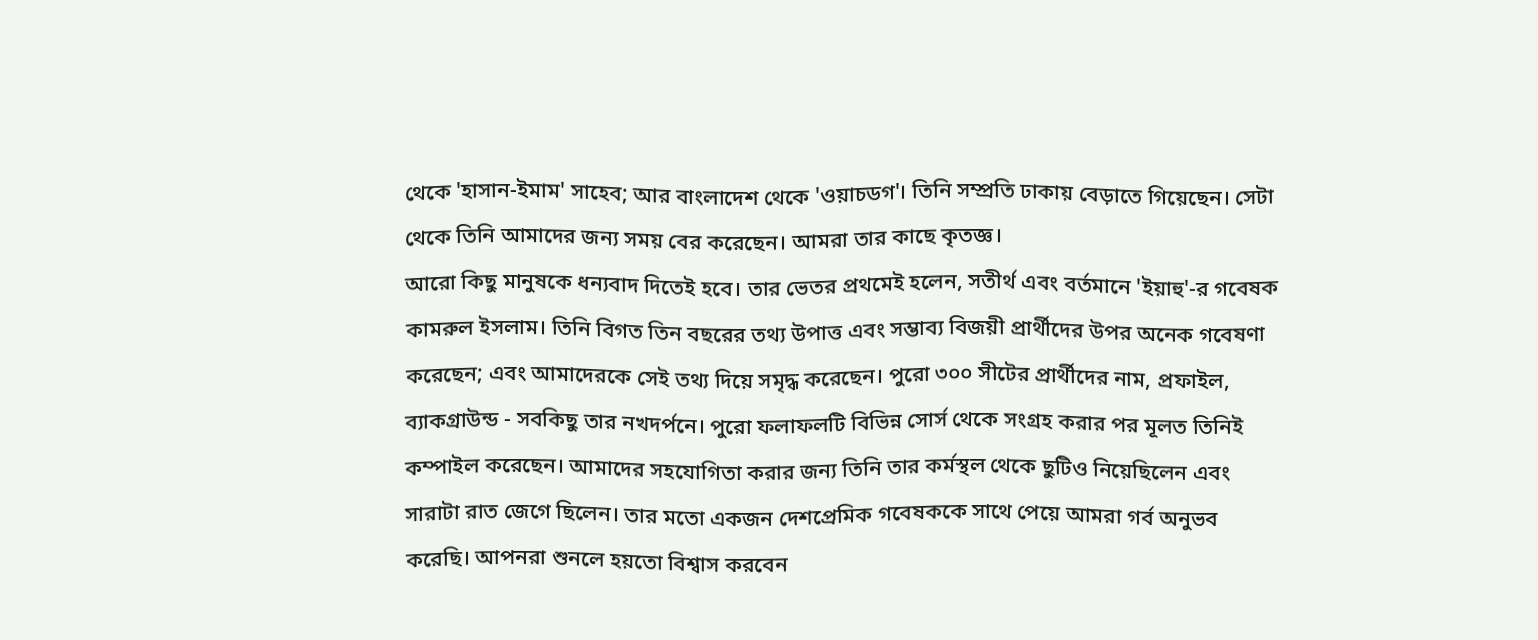থেকে 'হাসান-ইমাম' সাহেব; আর বাংলাদেশ থেকে 'ওয়াচডগ'। তিনি সম্প্রতি ঢাকায় বেড়াতে গিয়েছেন। সেটা থেকে তিনি আমাদের জন্য সময় বের করেছেন। আমরা তার কাছে কৃতজ্ঞ।
আরো কিছু মানুষকে ধন্যবাদ দিতেই হবে। তার ভেতর প্রথমেই হলেন, সতীর্থ এবং বর্তমানে 'ইয়াহু'-র গবেষক কামরুল ইসলাম। তিনি বিগত তিন বছরের তথ্য উপাত্ত এবং সম্ভাব্য বিজয়ী প্রার্থীদের উপর অনেক গবেষণা করেছেন; এবং আমাদেরকে সেই তথ্য দিয়ে সমৃদ্ধ করেছেন। পুরো ৩০০ সীটের প্রার্থীদের নাম, প্রফাইল, ব্যাকগ্রাউন্ড - সবকিছু তার নখদর্পনে। পুরো ফলাফলটি বিভিন্ন সোর্স থেকে সংগ্রহ করার পর মূলত তিনিই কম্পাইল করেছেন। আমাদের সহযোগিতা করার জন্য তিনি তার কর্মস্থল থেকে ছুটিও নিয়েছিলেন এবং সারাটা রাত জেগে ছিলেন। তার মতো একজন দেশপ্রেমিক গবেষককে সাথে পেয়ে আমরা গর্ব অনুভব করেছি। আপনরা শুনলে হয়তো বিশ্বাস করবেন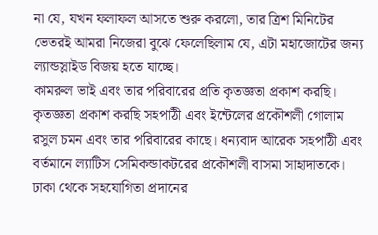না যে, যখন ফলাফল আসতে শুরু করলো, তার ত্রিশ মিনিটের ভেতরই আমরা নিজেরা বুঝে ফেলেছিলাম যে, এটা মহাজোটের জন্য ল্যান্ডস্লাইড বিজয় হতে যাচ্ছে।
কামরুল ভাই এবং তার পরিবারের প্রতি কৃতজ্ঞতা প্রকাশ করছি।
কৃতজ্ঞতা প্রকাশ করছি সহপাঠী এবং ইন্টেলের প্রকৌশলী গোলাম রসুল চমন এবং তার পরিবারের কাছে। ধন্যবাদ আরেক সহপাঠী এবং বর্তমানে ল্যাটিস সেমিকন্ডাকটরের প্রকৌশলী বাসমা সাহাদাতকে। ঢাকা থেকে সহযোগিতা প্রদানের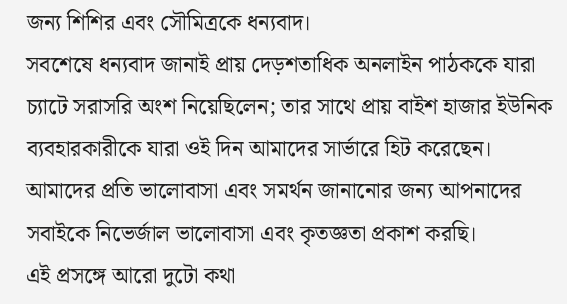জন্য শিশির এবং সৌমিত্রকে ধন্যবাদ।
সবশেষে ধন্যবাদ জানাই প্রায় দেড়শতাধিক অনলাইন পাঠককে যারা চ্যাটে সরাসরি অংশ নিয়েছিলেন; তার সাথে প্রায় বাইশ হাজার ইউনিক ব্যবহারকারীকে যারা ওই দিন আমাদের সার্ভারে হিট করেছেন। আমাদের প্রতি ভালোবাসা এবং সমর্থন জানানোর জন্য আপনাদের সবাইকে নিভের্জাল ভালোবাসা এবং কৃতজ্ঞতা প্রকাশ করছি।
এই প্রসঙ্গে আরো দুটো কথা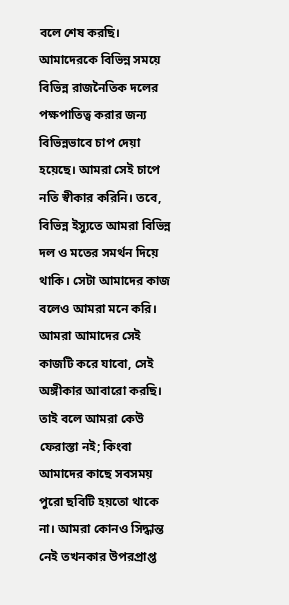বলে শেষ করছি। আমাদেরকে বিভিন্ন সময়ে বিভিন্ন রাজনৈতিক দলের পক্ষপাতিত্ব করার জন্য বিভিন্নভাবে চাপ দেয়া হয়েছে। আমরা সেই চাপে নতি স্বীকার করিনি। তবে, বিভিন্ন ইস্যুতে আমরা বিভিন্ন দল ও মতের সমর্থন দিয়ে থাকি। সেটা আমাদের কাজ বলেও আমরা মনে করি। আমরা আমাদের সেই কাজটি করে যাবো, সেই অঙ্গীকার আবারো করছি। তাই বলে আমরা কেউ ফেরাস্তা নই; কিংবা আমাদের কাছে সবসময় পুরো ছবিটি হয়তো থাকে না। আমরা কোনও সিদ্ধান্ত নেই তখনকার উপরপ্রাপ্ত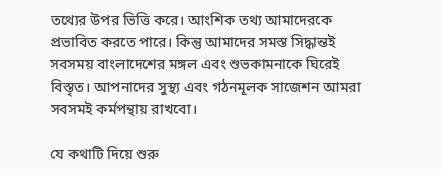তথ্যের উপর ভিত্তি করে। আংশিক তথ্য আমাদেরকে প্রভাবিত করতে পারে। কিন্তু আমাদের সমস্ত সিদ্ধান্তই সবসময় বাংলাদেশের মঙ্গল এবং শুভকামনাকে ঘিরেই বিস্তৃত। আপনাদের সুস্থ্য এবং গঠনমূলক সাজেশন আমরা সবসমই কর্মপন্থায় রাখবো।

যে কথাটি দিয়ে শুরু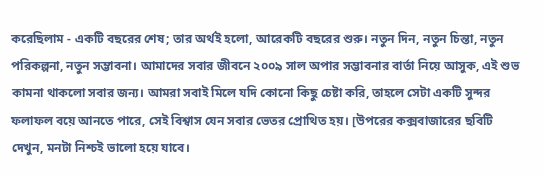করেছিলাম - একটি বছরের শেষ; তার অর্থই হলো, আরেকটি বছরের শুরু। নতুন দিন, নতুন চিন্তা, নতুন পরিকল্পনা, নতুন সম্ভাবনা। আমাদের সবার জীবনে ২০০৯ সাল অপার সম্ভাবনার বার্তা নিয়ে আসুক, এই শুভ কামনা থাকলো সবার জন্য। আমরা সবাই মিলে যদি কোনো কিছু চেষ্টা করি, তাহলে সেটা একটি সুন্দর ফলাফল বয়ে আনতে পারে, সেই বিশ্বাস যেন সবার ভেতর প্রোথিত হয়। [উপরের কক্সবাজারের ছবিটি দেখুন, মনটা নিশ্চই ভালো হয়ে যাবে।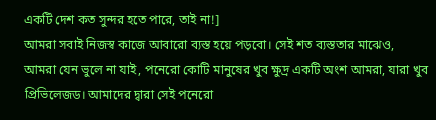একটি দেশ কত সুন্দর হতে পারে, তাই না!]
আমরা সবাই নিজস্ব কাজে আবারো ব্যস্ত হয়ে পড়বো। সেই শত ব্যস্ততার মাঝেও, আমরা যেন ভুলে না যাই, পনেরো কোটি মানুষের খুব ক্ষুদ্র একটি অংশ আমরা, যারা খুব প্রিভিলেজড। আমাদের দ্বারা সেই পনেরো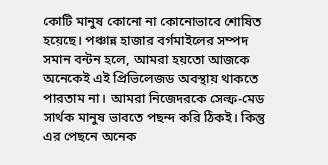কোটি মানুষ কোনো না কোনোভাবে শোষিত হয়েছে। পঞ্চান্ন হাজার বর্গমাইলের সম্পদ সমান বন্টন হলে, আমরা হয়তো আজকে অনেকেই এই প্রিভিলেজড অবস্থায় থাকতে পারতাম না। আমরা নিজেদরকে সেল্ফ-মেড সার্থক মানুষ ভাবতে পছন্দ করি ঠিকই। কিন্তু এর পেছনে অনেক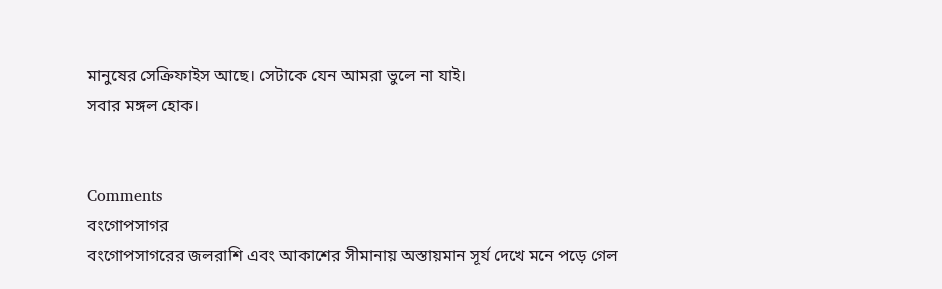মানুষের সেক্রিফাইস আছে। সেটাকে যেন আমরা ভুলে না যাই।
সবার মঙ্গল হোক।


Comments
বংগোপসাগর
বংগোপসাগরের জলরাশি এবং আকাশের সীমানায় অস্তায়মান সূর্য দেখে মনে পড়ে গেল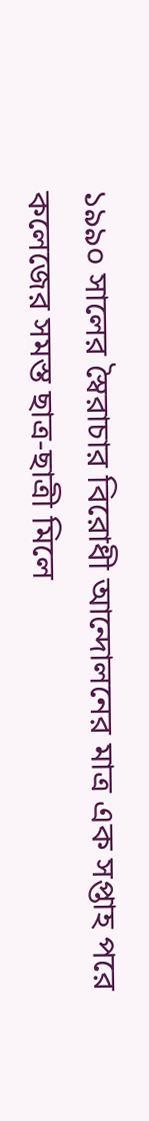১৯৯০ সালের স্বৈরাচার বিরোধী আন্দোলনের মাত্র এক সপ্তাহ পরে কলেজের সমস্ত ছাত্র-ছাত্রী মিলে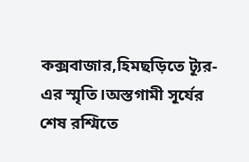কক্সবাজার,হিমছড়িতে ট্যূর-এর স্মৃতি।অস্তগামী সূর্যের শেষ রশ্মিতে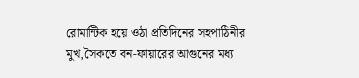রোমান্টিক হয়ে ওঠা প্রতিদিনের সহপাঠিনীর মুখ,সৈকতে বন-ফায়ারের আগুনের মধ্য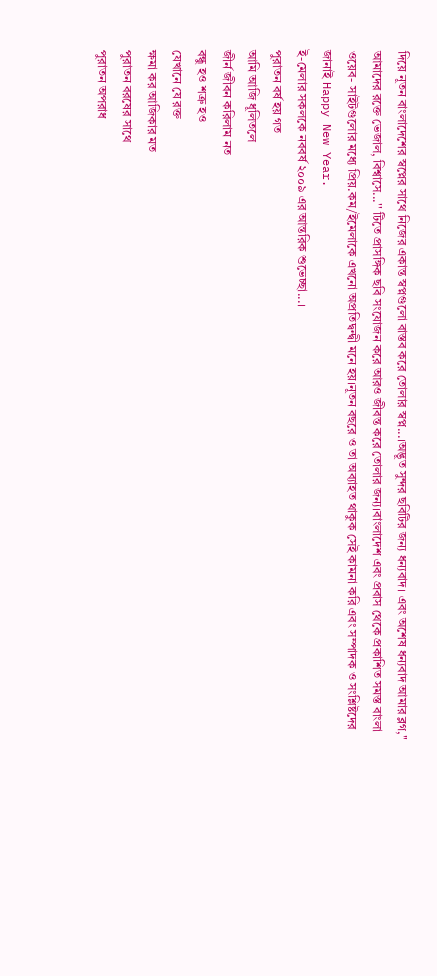দিয়ে নূতন বাংলাদেশের স্বপ্নের সাথে নিজের একান্ত স্বপ্নগুলো বাস্তব করে তোলার স্বপ্ন...।অদ্ভূত সুন্দর ছবিটির জন্য ধন্যবাদ। এবং অশেষ ধন্যবাদ আমার ব্লগ,'' আমাদের রক্তে ভেজাল, বিশ্বাসে...'' টিতে প্রাসঙ্গিক ছবি সংযোজন করে আরও জীবন্ত করে তোলার জন্য।বাংলাদেশ এবং প্রবাস থেকে প্রকাশিত সমস্ত বাংলা ওয়েব- সাইটগুলোর মধ্যে প্রিয়.কম/ইমেলাকে এখনো অপ্রতিদ্বন্দ্বী মনে হয়।নূতন বছরে ও তা অব্যাহত থাকুক সেই কামনা করি এবং সম্পাদক ও সংশ্লিষ্টদের জানাই Happy New Year.
ই-মেলার সকলকে নববর্ষ ২০০৯ এর আন্তরিক শুভেচ্ছা...।
পুরাতন বর্ষ হয় গত
আমি আজি ধূলিতলে
জীর্ন জীবন করিলাম নত
বন্ধু হও শত্রু হও
যেখানে যে রক্ত
ক্ষমা কর আজিকার মত
পুরাতন বরষের সাথে
পুরাতন অপরাধ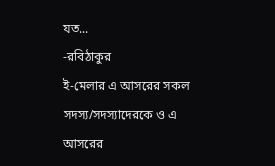যত...
-রবিঠাকুর
ই-মেলার এ আসরের সকল সদস্য/সদস্যাদেরকে ও এ আসরের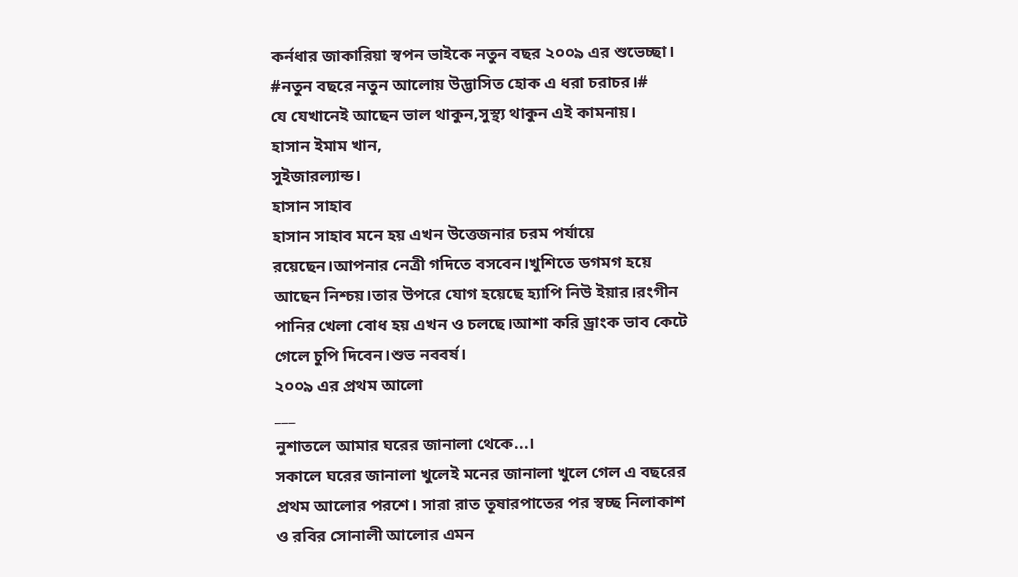কর্নধার জাকারিয়া স্বপন ভাইকে নতুন বছর ২০০৯ এর শুভেচ্ছা।
#নতুন বছরে নতুন আলোয় উদ্ভাসিত হোক এ ধরা চরাচর।#
যে যেখানেই আছেন ভাল থাকুন,সুস্থ্য থাকুন এই কামনায়।
হাসান ইমাম খান,
সুইজারল্যান্ড।
হাসান সাহাব
হাসান সাহাব মনে হয় এখন উত্তেজনার চরম পর্যায়ে রয়েছেন।আপনার নেত্রী গদিতে বসবেন।খুশিতে ডগমগ হয়ে আছেন নিশ্চয়।তার উপরে যোগ হয়েছে হ্যাপি নিউ ইয়ার।রংগীন পানির খেলা বোধ হয় এখন ও চলছে।আশা করি ড্রাংক ভাব কেটে গেলে চুপি দিবেন।শুভ নববর্ষ।
২০০৯ এর প্রথম আলো
___
নুশাতলে আমার ঘরের জানালা থেকে...।
সকালে ঘরের জানালা খুলেই মনের জানালা খুলে গেল এ বছরের প্রথম আলোর পরশে। সারা রাত তূষারপাতের পর স্বচ্ছ নিলাকাশ ও রবির সোনালী আলোর এমন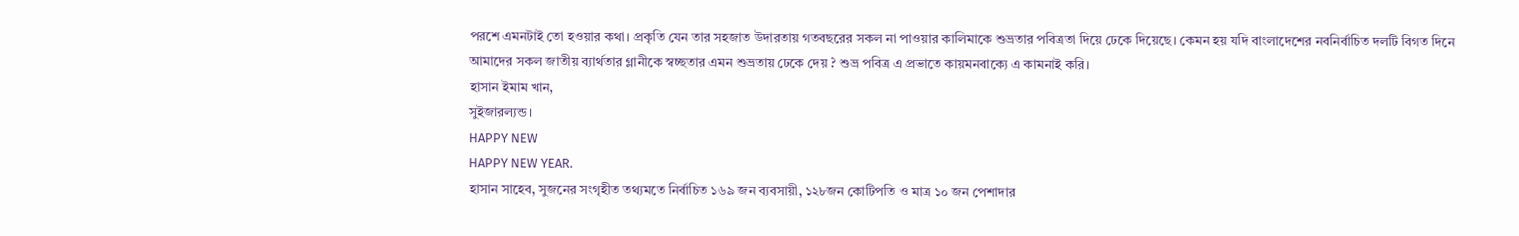পরশে এমনটাই তো হওয়ার কথা। প্রকৃতি যেন তার সহজাত উদারতায় গতবছরের সকল না পাওয়ার কালিমাকে শুভ্রতার পবিত্রতা দিয়ে ঢেকে দিয়েছে। কেমন হয় যদি বাংলাদেশের নবনির্বাচিত দলটি বিগত দিনে আমাদের সকল জাতীয় ব্যার্থতার গ্লানীকে স্বচ্ছতার এমন শুভ্রতায় ঢেকে দেয় ? শুভ্র পবিত্র এ প্রভাতে কায়মনবাক্যে এ কামনাই করি।
হাসান ইমাম খান,
সুইজারল্যন্ড।
HAPPY NEW
HAPPY NEW YEAR.
হাসান সাহেব, সুজনের সংগৃহীত তথ্যমতে নির্বাচিত ১৬৯ জন ব্যবসায়ী, ১২৮জন কোটিপতি ও মাত্র ১০ জন পেশাদার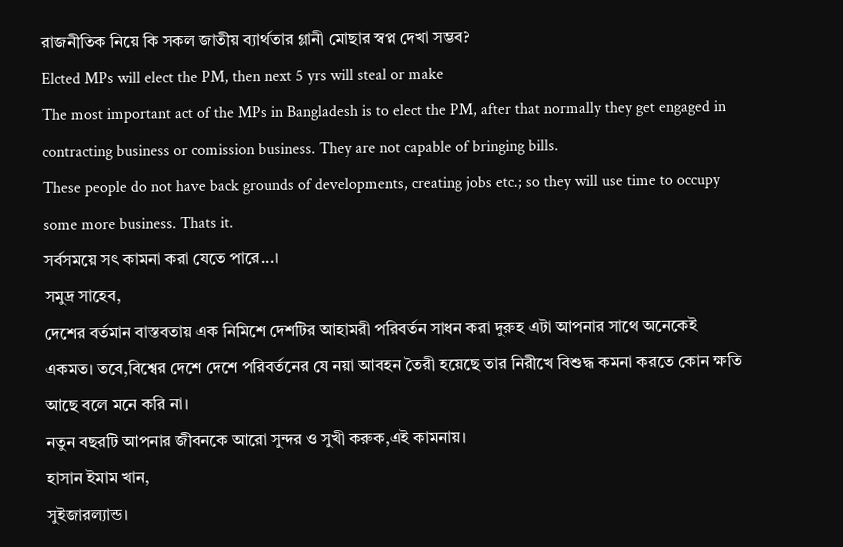রাজনীতিক নিয়ে কি সকল জাতীয় ব্যার্থতার গ্লানী মোছার স্বপ্ন দেখা সম্ভব?
Elcted MPs will elect the PM, then next 5 yrs will steal or make
The most important act of the MPs in Bangladesh is to elect the PM, after that normally they get engaged in contracting business or comission business. They are not capable of bringing bills.
These people do not have back grounds of developments, creating jobs etc.; so they will use time to occupy some more business. Thats it.
সর্বসময়ে সৎ কামনা করা যেতে পারে...।
সমুদ্র সাহেব,
দেশের বর্তমান বাস্তবতায় এক নিমিশে দেশটির আহামরী পরিবর্তন সাধন করা দুরুহ এটা আপনার সাথে অনেকেই একমত। তবে,বিশ্বের দেশে দেশে পরিবর্তনের যে নয়া আবহন তৈরী হয়েছে তার নিরীখে বিশুদ্ধ কমনা করতে কোন ক্ষতি আছে বলে মনে করি না।
নতুন বছরটি আপনার জীবনকে আরো সুন্দর ও সুখী করুক,এই কামনায়।
হাসান ইমাম খান,
সুইজারল্যান্ড।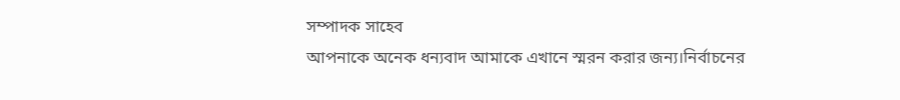সম্পাদক সাহেব
আপনাকে অনেক ধন্যবাদ আমাকে এখানে স্মরন করার জন্য।নির্বাচনের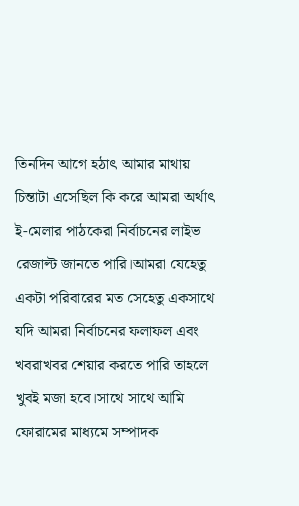তিনদিন আগে হঠাৎ আমার মাথায় চিন্তাটা এসেছিল কি করে আমরা অর্থাৎ ই-মেলার পাঠকেরা নির্বাচনের লাইভ রেজাল্ট জানতে পারি।আমরা যেহেতু একটা পরিবারের মত সেহেতু একসাথে যদি আমরা নির্বাচনের ফলাফল এবং খবরাখবর শেয়ার করতে পারি তাহলে খুবই মজা হবে।সাথে সাথে আমি ফোরামের মাধ্যমে সম্পাদক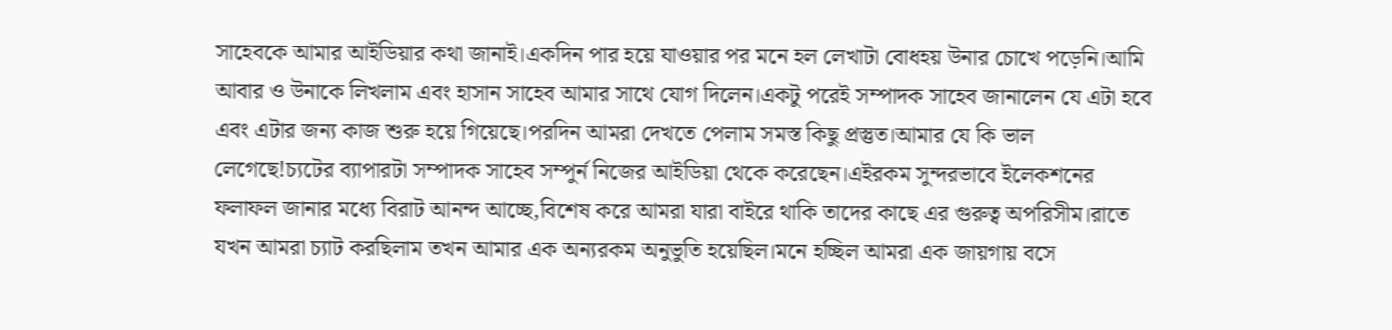সাহেবকে আমার আইডিয়ার কথা জানাই।একদিন পার হয়ে যাওয়ার পর মনে হল লেখাটা বোধহয় উনার চোখে পড়েনি।আমি আবার ও উনাকে লিখলাম এবং হাসান সাহেব আমার সাথে যোগ দিলেন।একটু পরেই সম্পাদক সাহেব জানালেন যে এটা হবে এবং এটার জন্য কাজ শুরু হয়ে গিয়েছে।পরদিন আমরা দেখতে পেলাম সমস্ত কিছু প্রস্তুত।আমার যে কি ভাল লেগেছে!চ্যটের ব্যাপারটা সম্পাদক সাহেব সম্পুর্ন নিজের আইডিয়া থেকে করেছেন।এইরকম সুন্দরভাবে ইলেকশনের ফলাফল জানার মধ্যে বিরাট আনন্দ আচ্ছে,বিশেষ করে আমরা যারা বাইরে থাকি তাদের কাছে এর গুরুত্ব অপরিসীম।রাতে যখন আমরা চ্যাট করছিলাম তখন আমার এক অন্যরকম অনুভুতি হয়েছিল।মনে হচ্ছিল আমরা এক জায়গায় বসে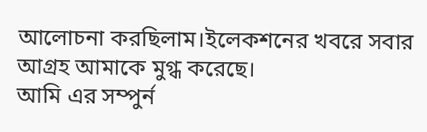আলোচনা করছিলাম।ইলেকশনের খবরে সবার আগ্রহ আমাকে মুগ্ধ করেছে।
আমি এর সম্পুর্ন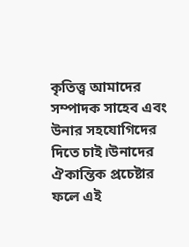কৃতিত্ত্ব আমাদের সম্পাদক সাহেব এবং উনার সহযোগিদের দিতে চাই।উনাদের ঐকান্তিক প্রচেষ্টার ফলে এই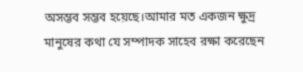অসম্ভব সম্ভব হয়েছে।আমার মত একজন ক্ষুদ্র মানুষের কথা যে সম্পাদক সাহেব রক্ষা করেছেন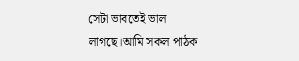সেটা ভাবতেই ভাল লাগছে।আমি সকল পাঠক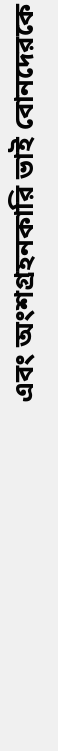এবং অংশগ্রহনকারি ভাই বোনদেরকে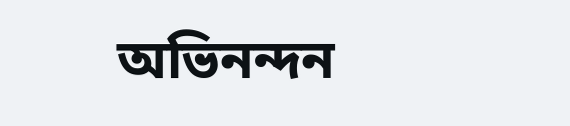অভিনন্দন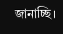জানাচ্ছি।